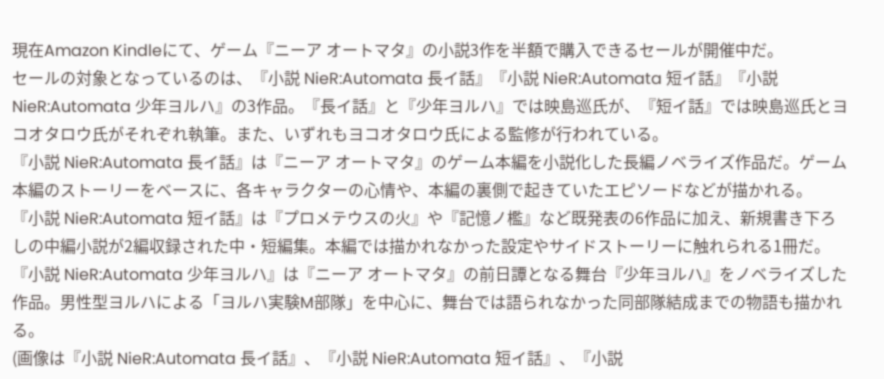現在Amazon Kindleにて、ゲーム『ニーア オートマタ』の小説3作を半額で購入できるセールが開催中だ。
セールの対象となっているのは、『小説 NieR:Automata 長イ話』『小説 NieR:Automata 短イ話』『小説 NieR:Automata 少年ヨルハ』の3作品。『長イ話』と『少年ヨルハ』では映島巡氏が、『短イ話』では映島巡氏とヨコオタロウ氏がそれぞれ執筆。また、いずれもヨコオタロウ氏による監修が行われている。
『小説 NieR:Automata 長イ話』は『ニーア オートマタ』のゲーム本編を小説化した長編ノベライズ作品だ。ゲーム本編のストーリーをベースに、各キャラクターの心情や、本編の裏側で起きていたエピソードなどが描かれる。
『小説 NieR:Automata 短イ話』は『プロメテウスの火』や『記憶ノ檻』など既発表の6作品に加え、新規書き下ろしの中編小説が2編収録された中・短編集。本編では描かれなかった設定やサイドストーリーに触れられる1冊だ。
『小説 NieR:Automata 少年ヨルハ』は『ニーア オートマタ』の前日譚となる舞台『少年ヨルハ』をノベライズした作品。男性型ヨルハによる「ヨルハ実験M部隊」を中心に、舞台では語られなかった同部隊結成までの物語も描かれる。
(画像は『小説 NieR:Automata 長イ話』、『小説 NieR:Automata 短イ話』、『小説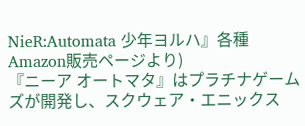NieR:Automata 少年ヨルハ』各種Amazon販売ページより)
『ニーア オートマタ』はプラチナゲームズが開発し、スクウェア・エニックス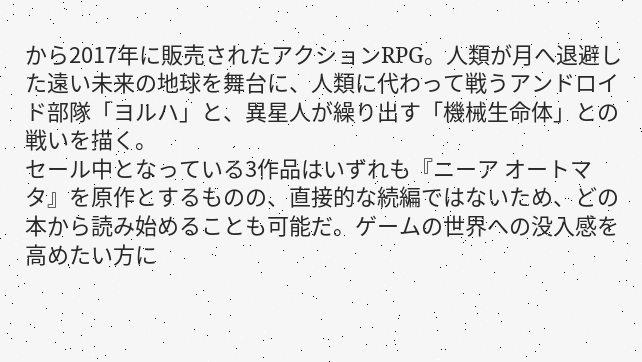から2017年に販売されたアクションRPG。人類が月へ退避した遠い未来の地球を舞台に、人類に代わって戦うアンドロイド部隊「ヨルハ」と、異星人が繰り出す「機械生命体」との戦いを描く。
セール中となっている3作品はいずれも『ニーア オートマタ』を原作とするものの、直接的な続編ではないため、どの本から読み始めることも可能だ。ゲームの世界への没入感を高めたい方に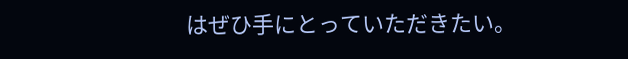はぜひ手にとっていただきたい。